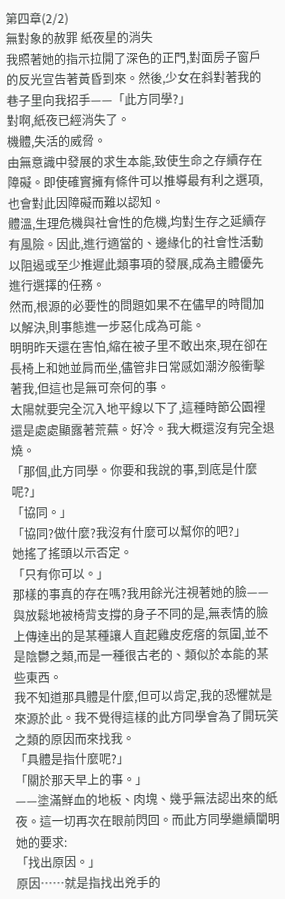第四章(2/2)
無對象的赦罪 紙夜星的消失
我照著她的指示拉開了深色的正門,對面房子窗戶的反光宣告著黃昏到來。然後,少女在斜對著我的巷子里向我招手——「此方同學?」
對啊,紙夜已經消失了。
機體,失活的威脅。
由無意識中發展的求生本能,致使生命之存續存在障礙。即使確實擁有條件可以推導最有利之選項,也會對此因障礙而難以認知。
體溫,生理危機與社會性的危機,均對生存之延續存有風險。因此,進行適當的、邊緣化的社會性活動以阻遏或至少推遲此類事項的發展,成為主體優先進行選擇的任務。
然而,根源的必要性的問題如果不在儘早的時間加以解決,則事態進一步惡化成為可能。
明明昨天還在害怕,縮在被子里不敢出來,現在卻在長椅上和她並肩而坐,儘管非日常感如潮汐般衝擊著我,但這也是無可奈何的事。
太陽就要完全沉入地平線以下了,這種時節公園裡還是處處顯露著荒蕪。好冷。我大概還沒有完全退燒。
「那個,此方同學。你要和我說的事,到底是什麼呢?」
「協同。」
「協同?做什麼?我沒有什麼可以幫你的吧?」
她搖了搖頭以示否定。
「只有你可以。」
那樣的事真的存在嗎?我用餘光注視著她的臉——與放鬆地被椅背支撐的身子不同的是,無表情的臉上傳達出的是某種讓人直起雞皮疙瘩的氛圍,並不是陰鬱之類,而是一種很古老的、類似於本能的某些東西。
我不知道那具體是什麼,但可以肯定,我的恐懼就是來源於此。我不覺得這樣的此方同學會為了開玩笑之類的原因而來找我。
「具體是指什麼呢?」
「關於那天早上的事。」
——塗滿鮮血的地板、肉塊、幾乎無法認出來的紙夜。這一切再次在眼前閃回。而此方同學繼續闡明她的要求:
「找出原因。」
原因……就是指找出兇手的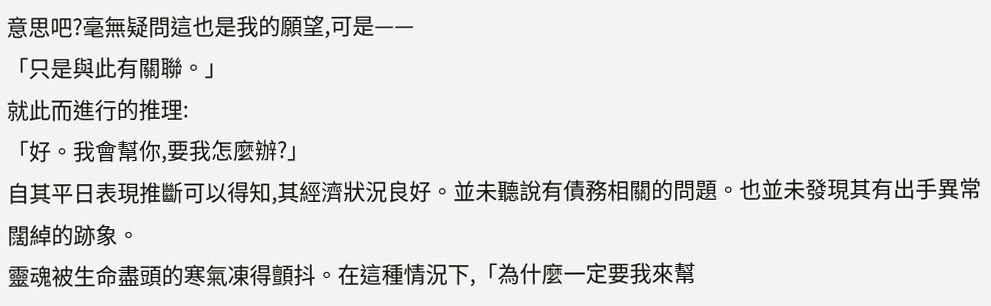意思吧?毫無疑問這也是我的願望,可是——
「只是與此有關聯。」
就此而進行的推理:
「好。我會幫你,要我怎麼辦?」
自其平日表現推斷可以得知,其經濟狀況良好。並未聽說有債務相關的問題。也並未發現其有出手異常闊綽的跡象。
靈魂被生命盡頭的寒氣凍得顫抖。在這種情況下,「為什麼一定要我來幫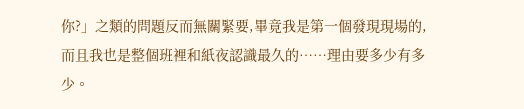你?」之類的問題反而無關緊要,畢竟我是第一個發現現場的,而且我也是整個班裡和紙夜認識最久的……理由要多少有多少。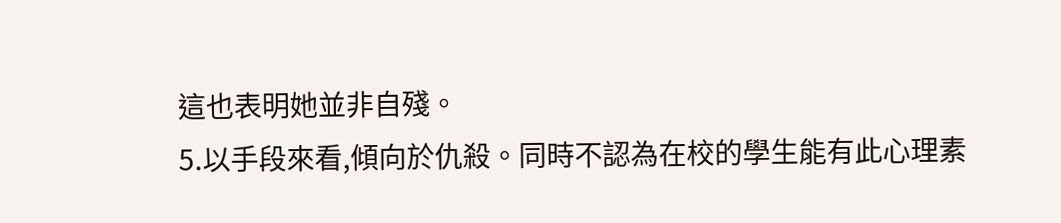這也表明她並非自殘。
5.以手段來看,傾向於仇殺。同時不認為在校的學生能有此心理素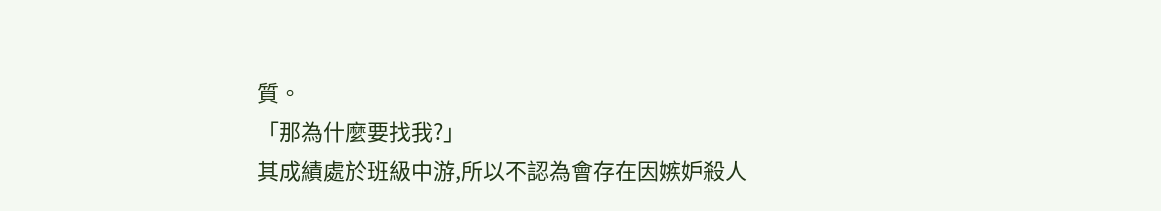質。
「那為什麼要找我?」
其成績處於班級中游,所以不認為會存在因嫉妒殺人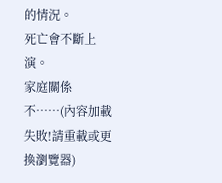的情況。
死亡會不斷上演。
家庭關係不……(內容加載失敗!請重載或更換瀏覽器)